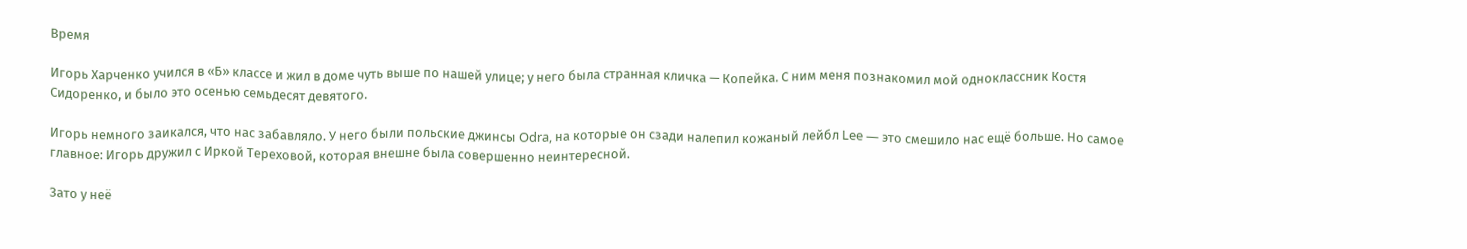Время

Игорь Харченко учился в «Б» классе и жил в доме чуть выше по нашей улице; у него была странная кличка — Копейка. С ним меня познакомил мой одноклассник Костя Сидоренко, и было это осенью семьдесят девятого.

Игорь немного заикался, что нас забавляло. У него были польские джинсы Odra, на которые он сзади налепил кожаный лейбл Lee — это смешило нас ещё больше. Но самое главное: Игорь дружил с Иркой Тереховой, которая внешне была совершенно неинтересной.

Зато у неё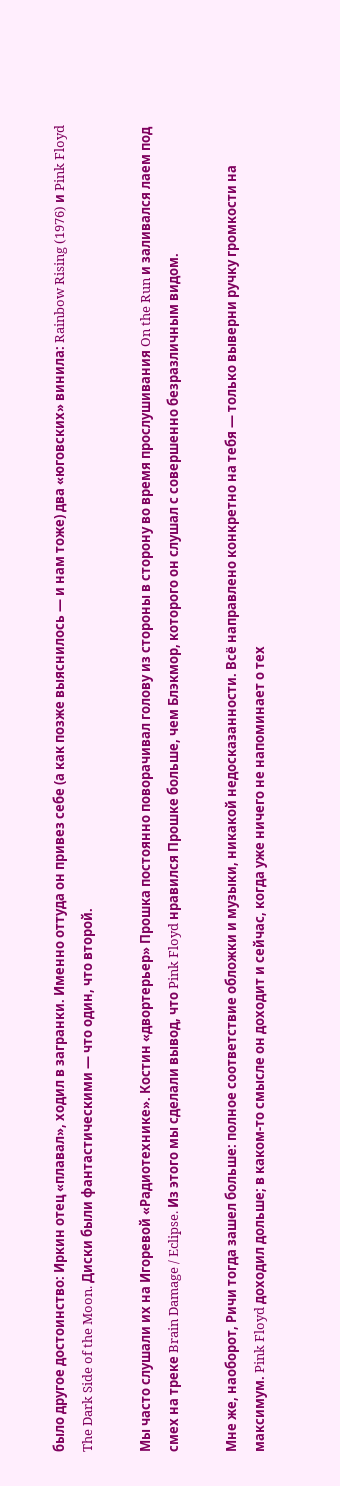было другое достоинство: Иркин отец «плавал», ходил в загранки. Именно оттуда он привез себе (а как позже выяснилось — и нам тоже) два «юговских» винила: Rainbow Rising (1976) и Pink Floyd The Dark Side of the Moon. Диски были фантастическими — что один, что второй.

Мы часто слушали их на Игоревой «Радиотехнике». Костин «двортерьер» Прошка постоянно поворачивал голову из стороны в сторону во время прослушивания On the Run и заливался лаем под смех на треке Brain Damage / Eclipse. Из этого мы сделали вывод, что Pink Floyd нравился Прошке больше, чем Блэкмор, которого он слушал с совершенно безразличным видом.

Мне же, наоборот, Ричи тогда зашел больше: полное соответствие обложки и музыки, никакой недосказанности. Всё направлено конкретно на тебя — только выверни ручку громкости на максимум. Pink Floyd доходил дольше; в каком-то смысле он доходит и сейчас, когда уже ничего не напоминает о тех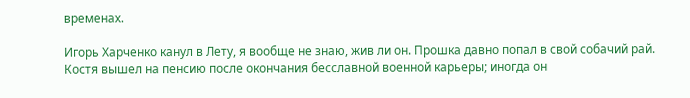временах.

Игорь Харченко канул в Лету, я вообще не знаю, жив ли он. Прошка давно попал в свой собачий рай. Костя вышел на пенсию после окончания бесславной военной карьеры; иногда он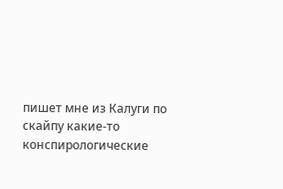пишет мне из Калуги по скайпу какие-то конспирологические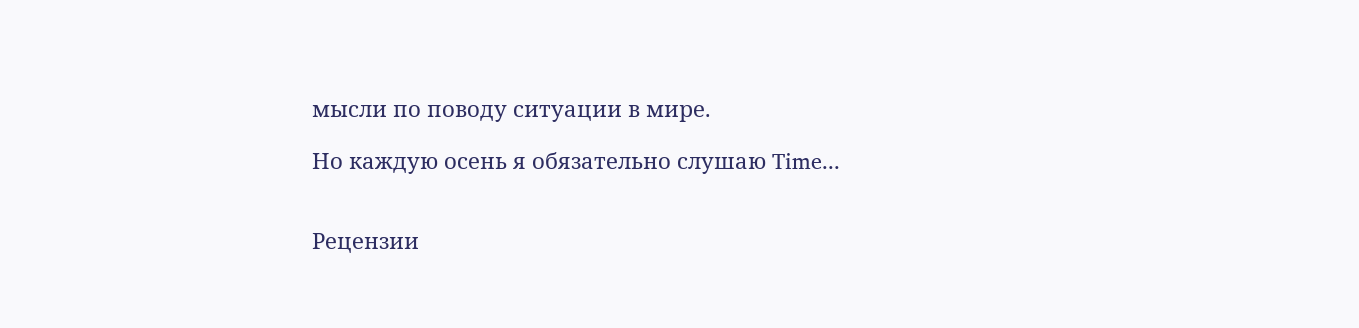мысли по поводу ситуации в мире.

Но каждую осень я обязательно слушаю Time...


Рецензии